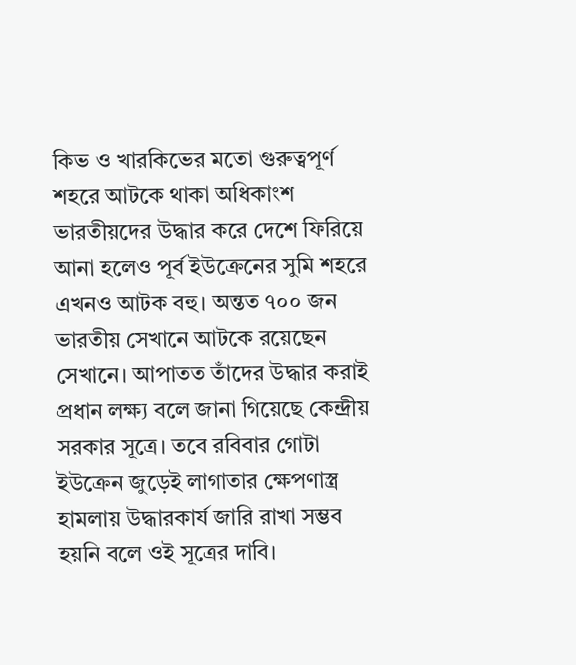কিভ ও খারকিভের মতো গুরুত্বপূর্ণ শহরে আটকে থাকা অধিকাংশ ভারতীয়দের উদ্ধার করে দেশে ফিরিয়ে আনা হলেও পূর্ব ইউক্রেনের সুমি শহরে এখনও আটক বহু। অন্তত ৭০০ জন ভারতীয় সেখানে আটকে রয়েছেন সেখানে। আপাতত তাঁদের উদ্ধার করাই প্রধান লক্ষ্য বলে জানা গিয়েছে কেন্দ্রীয় সরকার সূত্রে। তবে রবিবার গোটা ইউক্রেন জুড়েই লাগাতার ক্ষেপণাস্ত্র হামলায় উদ্ধারকার্য জারি রাখা সম্ভব হয়নি বলে ওই সূত্রের দাবি।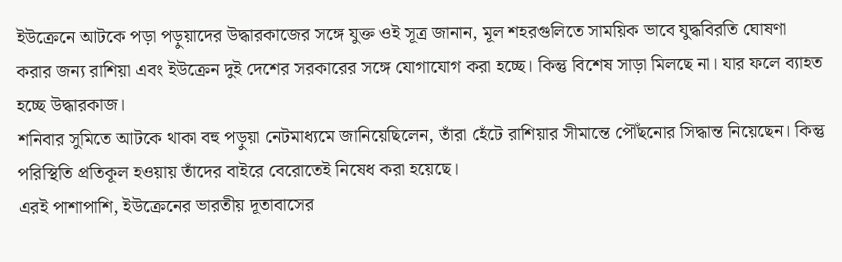ইউক্রেনে আটকে পড়া পড়ুয়াদের উদ্ধারকাজের সঙ্গে যুক্ত ওই সূত্র জানান, মূল শহরগুলিতে সাময়িক ভাবে যুদ্ধবিরতি ঘোষণা করার জন্য রাশিয়া এবং ইউক্রেন দুই দেশের সরকারের সঙ্গে যোগাযোগ করা হচ্ছে। কিন্তু বিশেষ সাড়া মিলছে না। যার ফলে ব্যাহত হচ্ছে উদ্ধারকাজ।
শনিবার সুমিতে আটকে থাকা বহু পড়ুয়া নেটমাধ্যমে জানিয়েছিলেন, তাঁরা হেঁটে রাশিয়ার সীমান্তে পৌঁছনোর সিদ্ধান্ত নিয়েছেন। কিন্তু পরিস্থিতি প্রতিকূল হওয়ায় তাঁদের বাইরে বেরোতেই নিষেধ করা হয়েছে।
এরই পাশাপাশি, ইউক্রেনের ভারতীয় দূতাবাসের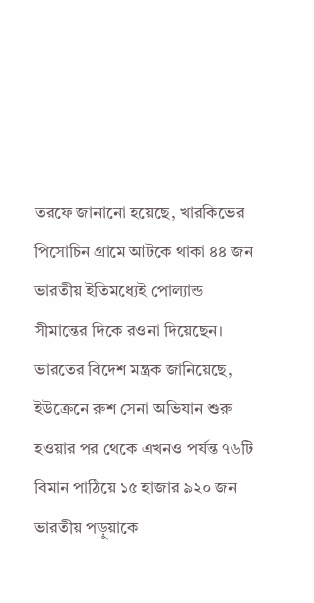তরফে জানানো হয়েছে, খারকিভের পিসোচিন গ্রামে আটকে থাকা ৪৪ জন ভারতীয় ইতিমধ্যেই পোল্যান্ড সীমান্তের দিকে রওনা দিয়েছেন।
ভারতের বিদেশ মন্ত্রক জানিয়েছে, ইউক্রেনে রুশ সেনা অভিযান শুরু হওয়ার পর থেকে এখনও পর্যন্ত ৭৬টি বিমান পাঠিয়ে ১৫ হাজার ৯২০ জন ভারতীয় পড়ুয়াকে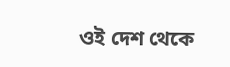ওই দেশ থেকে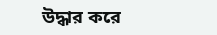উদ্ধার করে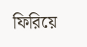ফিরিয়ে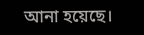আনা হয়েছে।